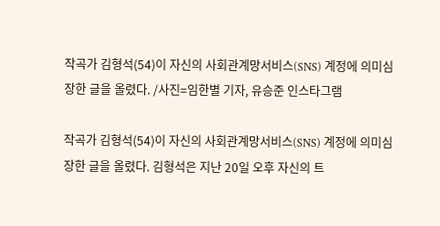작곡가 김형석(54)이 자신의 사회관계망서비스(SNS) 계정에 의미심장한 글을 올렸다. /사진=임한별 기자, 유승준 인스타그램

작곡가 김형석(54)이 자신의 사회관계망서비스(SNS) 계정에 의미심장한 글을 올렸다. 김형석은 지난 20일 오후 자신의 트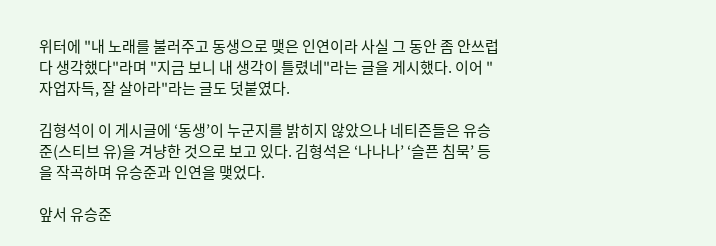위터에 "내 노래를 불러주고 동생으로 맺은 인연이라 사실 그 동안 좀 안쓰럽다 생각했다"라며 "지금 보니 내 생각이 틀렸네"라는 글을 게시했다. 이어 "자업자득, 잘 살아라"라는 글도 덧붙였다.

김형석이 이 게시글에 ‘동생’이 누군지를 밝히지 않았으나 네티즌들은 유승준(스티브 유)을 겨냥한 것으로 보고 있다. 김형석은 ‘나나나’ ‘슬픈 침묵’ 등을 작곡하며 유승준과 인연을 맺었다.

앞서 유승준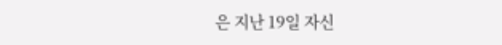은 지난 19일 자신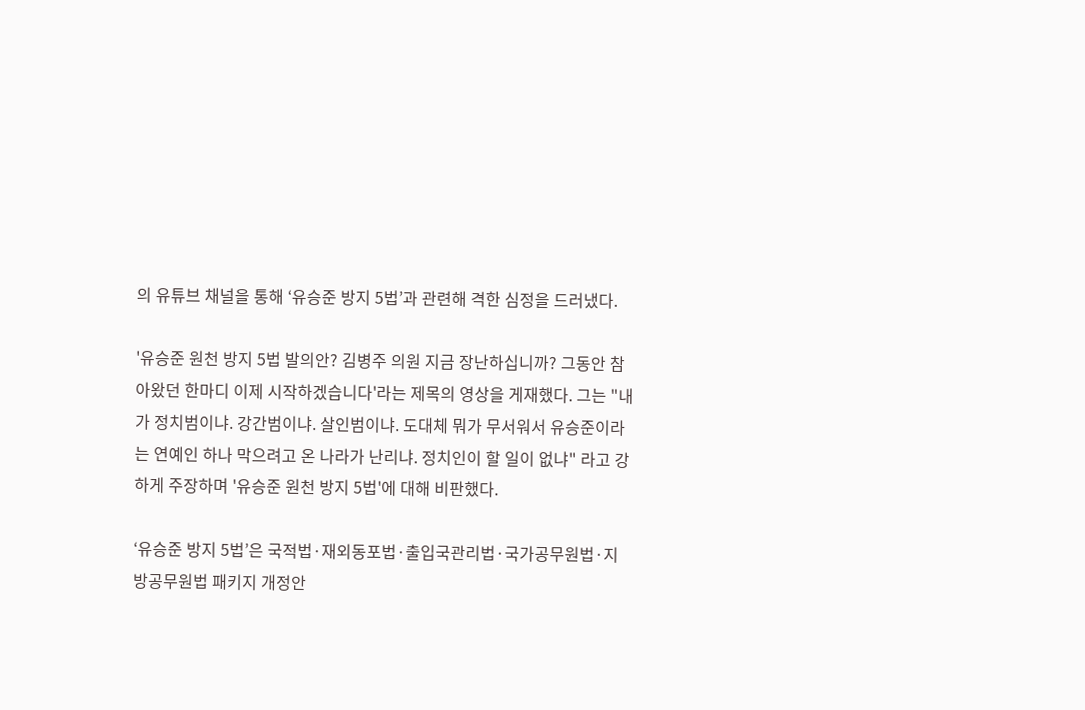의 유튜브 채널을 통해 ‘유승준 방지 5법’과 관련해 격한 심정을 드러냈다.

'유승준 원천 방지 5법 발의안? 김병주 의원 지금 장난하십니까? 그동안 참아왔던 한마디 이제 시작하겠습니다'라는 제목의 영상을 게재했다. 그는 "내가 정치범이냐. 강간범이냐. 살인범이냐. 도대체 뭐가 무서워서 유승준이라는 연예인 하나 막으려고 온 나라가 난리냐. 정치인이 할 일이 없냐" 라고 강하게 주장하며 '유승준 원천 방지 5법'에 대해 비판했다.

‘유승준 방지 5법’은 국적법·재외동포법·출입국관리법·국가공무원법·지방공무원법 패키지 개정안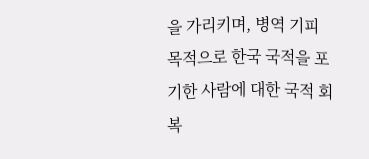을 가리키며, 병역 기피 목적으로 한국 국적을 포기한 사람에 대한 국적 회복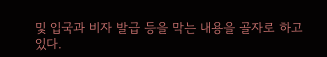및 입국과 비자 발급 등을 막는 내용을 골자로 하고 있다.